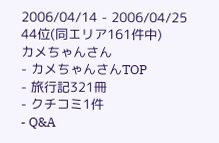2006/04/14 - 2006/04/25
44位(同エリア161件中)
カメちゃんさん
- カメちゃんさんTOP
- 旅行記321冊
- クチコミ1件
- Q&A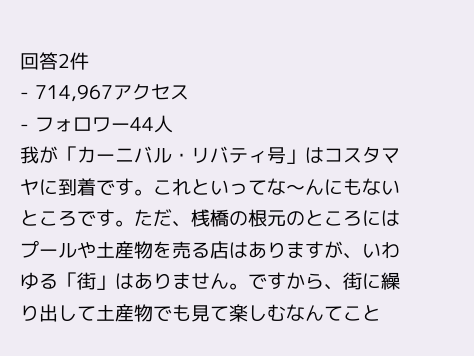回答2件
- 714,967アクセス
- フォロワー44人
我が「カーニバル・リバティ号」はコスタマヤに到着です。これといってな〜んにもないところです。ただ、桟橋の根元のところにはプールや土産物を売る店はありますが、いわゆる「街」はありません。ですから、街に繰り出して土産物でも見て楽しむなんてこと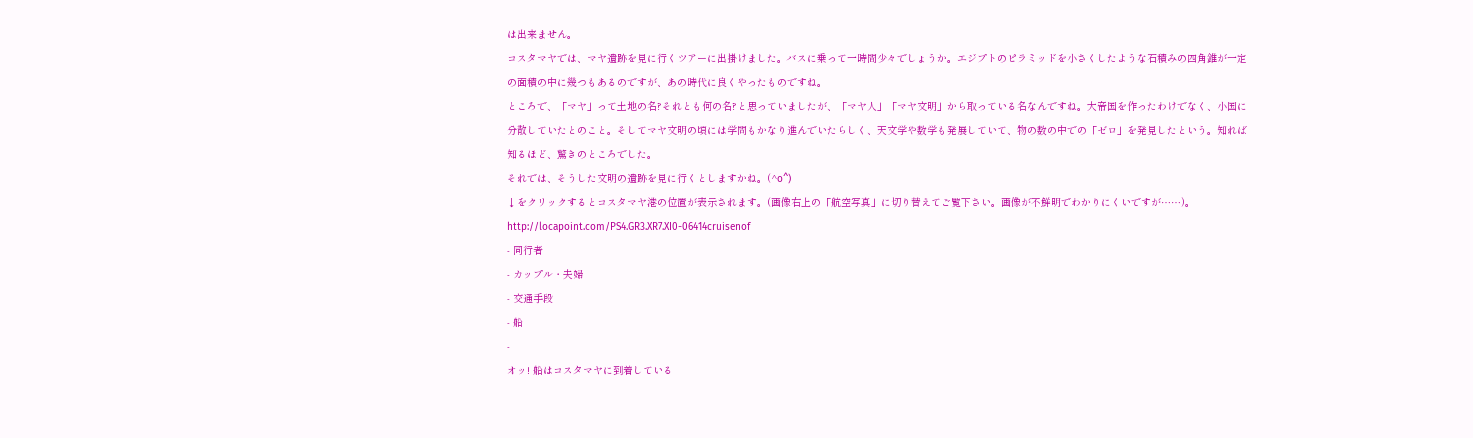は出来ません。
コスタマヤでは、マヤ遺跡を見に行くツアーに出掛けました。バスに乗って一時間少々でしょうか。エジプトのピラミッドを小さくしたような石積みの四角錐が一定の面積の中に幾つもあるのですが、あの時代に良くやったものですね。
ところで、「マヤ」って土地の名?それとも何の名?と思っていましたが、「マヤ人」「マヤ文明」から取っている名なんですね。大帝国を作ったわけでなく、小国に分散していたとのこと。そしてマヤ文明の頃には学問もかなり進んでいたらしく、天文学や数学も発展していて、物の数の中での「ゼロ」を発見したという。知れば知るほど、驚きのところでした。
それでは、そうした文明の遺跡を見に行くとしますかね。(^o^)
↓をクリックするとコスタマヤ港の位置が表示されます。(画像右上の「航空写真」に切り替えてご覧下さい。画像が不鮮明でわかりにくいですが……)。
http://locapoint.com/PS4.GR3.XR7.XI0-06414cruisenof
- 同行者
- カップル・夫婦
- 交通手段
- 船
-
オッ! 船はコスタマヤに到着している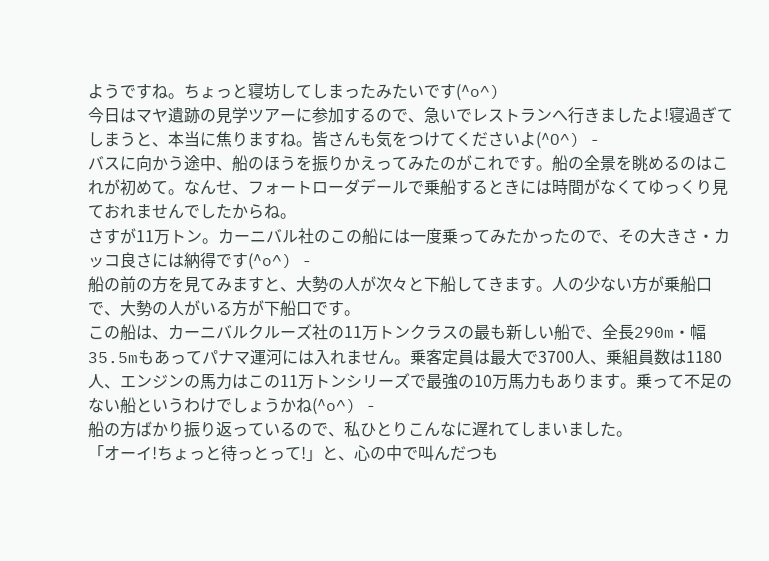ようですね。ちょっと寝坊してしまったみたいです(^o^)
今日はマヤ遺跡の見学ツアーに参加するので、急いでレストランへ行きましたよ!寝過ぎてしまうと、本当に焦りますね。皆さんも気をつけてくださいよ(^O^) -
バスに向かう途中、船のほうを振りかえってみたのがこれです。船の全景を眺めるのはこれが初めて。なんせ、フォートローダデールで乗船するときには時間がなくてゆっくり見ておれませんでしたからね。
さすが11万トン。カーニバル社のこの船には一度乗ってみたかったので、その大きさ・カッコ良さには納得です(^o^) -
船の前の方を見てみますと、大勢の人が次々と下船してきます。人の少ない方が乗船口で、大勢の人がいる方が下船口です。
この船は、カーニバルクルーズ社の11万トンクラスの最も新しい船で、全長290m・幅35.5mもあってパナマ運河には入れません。乗客定員は最大で3700人、乗組員数は1180人、エンジンの馬力はこの11万トンシリーズで最強の10万馬力もあります。乗って不足のない船というわけでしょうかね(^o^) -
船の方ばかり振り返っているので、私ひとりこんなに遅れてしまいました。
「オーイ!ちょっと待っとって!」と、心の中で叫んだつも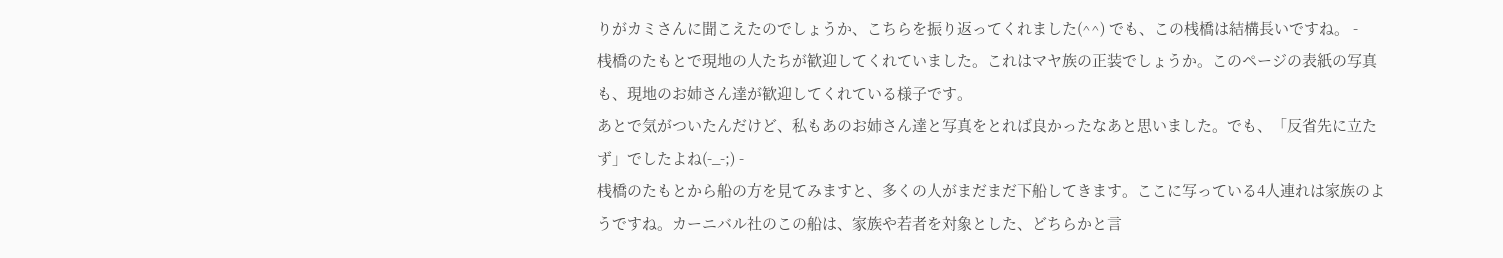りがカミさんに聞こえたのでしょうか、こちらを振り返ってくれました(^^) でも、この桟橋は結構長いですね。 -
桟橋のたもとで現地の人たちが歓迎してくれていました。これはマヤ族の正装でしょうか。このページの表紙の写真も、現地のお姉さん達が歓迎してくれている様子です。
あとで気がついたんだけど、私もあのお姉さん達と写真をとれば良かったなあと思いました。でも、「反省先に立たず」でしたよね(-_-;) -
桟橋のたもとから船の方を見てみますと、多くの人がまだまだ下船してきます。ここに写っている4人連れは家族のようですね。カーニバル社のこの船は、家族や若者を対象とした、どちらかと言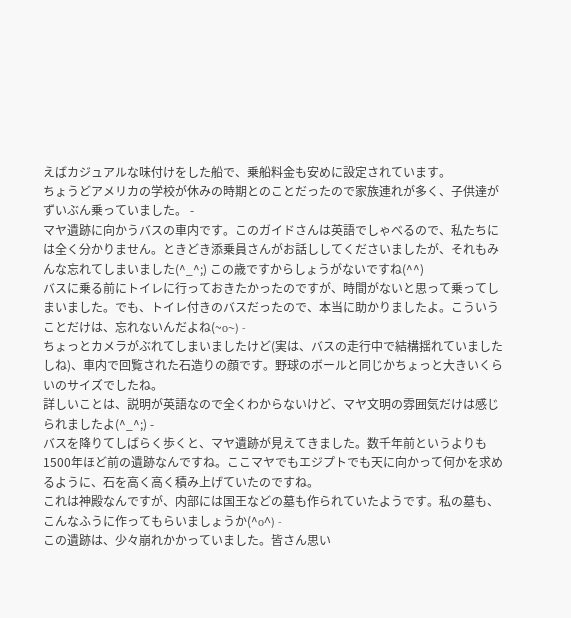えばカジュアルな味付けをした船で、乗船料金も安めに設定されています。
ちょうどアメリカの学校が休みの時期とのことだったので家族連れが多く、子供達がずいぶん乗っていました。 -
マヤ遺跡に向かうバスの車内です。このガイドさんは英語でしゃべるので、私たちには全く分かりません。ときどき添乗員さんがお話ししてくださいましたが、それもみんな忘れてしまいました(^_^;) この歳ですからしょうがないですね(^^)
バスに乗る前にトイレに行っておきたかったのですが、時間がないと思って乗ってしまいました。でも、トイレ付きのバスだったので、本当に助かりましたよ。こういうことだけは、忘れないんだよね(~o~) -
ちょっとカメラがぶれてしまいましたけど(実は、バスの走行中で結構揺れていましたしね)、車内で回覧された石造りの顔です。野球のボールと同じかちょっと大きいくらいのサイズでしたね。
詳しいことは、説明が英語なので全くわからないけど、マヤ文明の雰囲気だけは感じられましたよ(^_^;) -
バスを降りてしばらく歩くと、マヤ遺跡が見えてきました。数千年前というよりも1500年ほど前の遺跡なんですね。ここマヤでもエジプトでも天に向かって何かを求めるように、石を高く高く積み上げていたのですね。
これは神殿なんですが、内部には国王などの墓も作られていたようです。私の墓も、こんなふうに作ってもらいましょうか(^o^) -
この遺跡は、少々崩れかかっていました。皆さん思い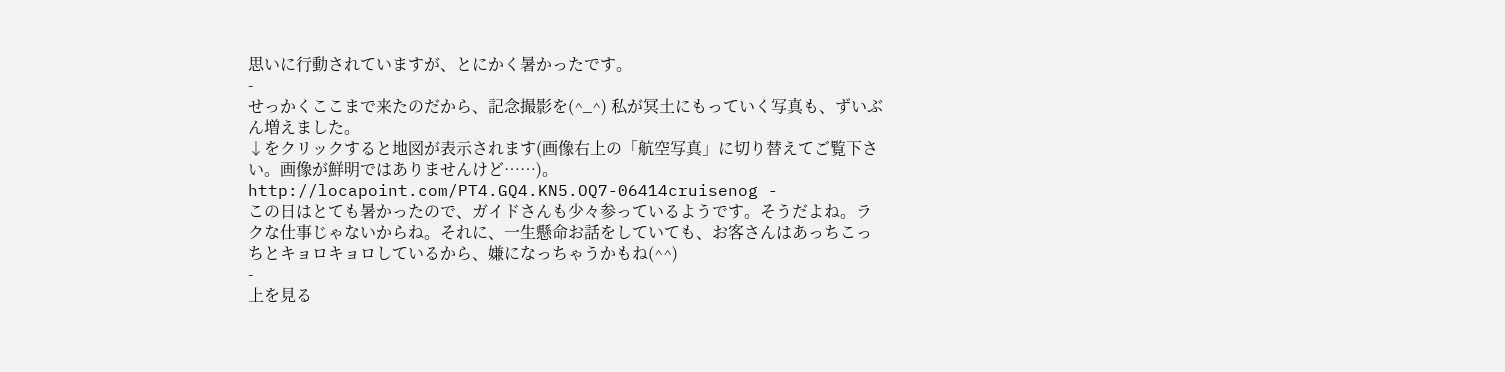思いに行動されていますが、とにかく暑かったです。
-
せっかくここまで来たのだから、記念撮影を(^_^) 私が冥土にもっていく写真も、ずいぶん増えました。
↓をクリックすると地図が表示されます(画像右上の「航空写真」に切り替えてご覧下さい。画像が鮮明ではありませんけど……)。
http://locapoint.com/PT4.GQ4.KN5.OQ7-06414cruisenog -
この日はとても暑かったので、ガイドさんも少々参っているようです。そうだよね。ラクな仕事じゃないからね。それに、一生懸命お話をしていても、お客さんはあっちこっちとキョロキョロしているから、嫌になっちゃうかもね(^^)
-
上を見る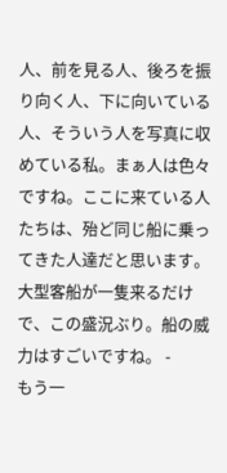人、前を見る人、後ろを振り向く人、下に向いている人、そういう人を写真に収めている私。まぁ人は色々ですね。ここに来ている人たちは、殆ど同じ船に乗ってきた人達だと思います。
大型客船が一隻来るだけで、この盛況ぶり。船の威力はすごいですね。 -
もう一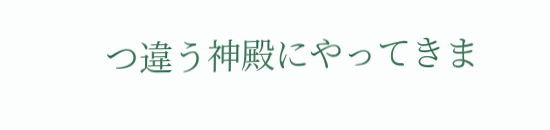つ違う神殿にやってきま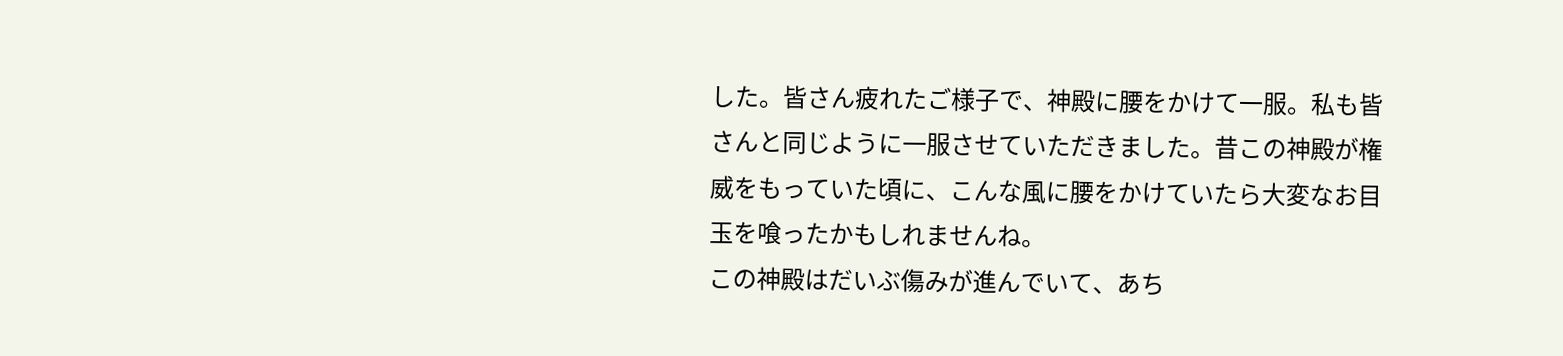した。皆さん疲れたご様子で、神殿に腰をかけて一服。私も皆さんと同じように一服させていただきました。昔この神殿が権威をもっていた頃に、こんな風に腰をかけていたら大変なお目玉を喰ったかもしれませんね。
この神殿はだいぶ傷みが進んでいて、あち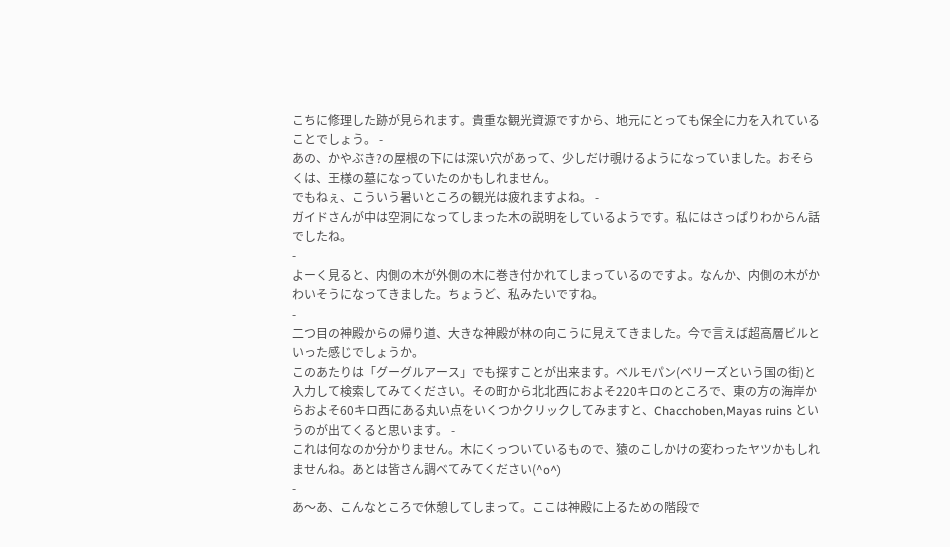こちに修理した跡が見られます。貴重な観光資源ですから、地元にとっても保全に力を入れていることでしょう。 -
あの、かやぶき?の屋根の下には深い穴があって、少しだけ覗けるようになっていました。おそらくは、王様の墓になっていたのかもしれません。
でもねぇ、こういう暑いところの観光は疲れますよね。 -
ガイドさんが中は空洞になってしまった木の説明をしているようです。私にはさっぱりわからん話でしたね。
-
よーく見ると、内側の木が外側の木に巻き付かれてしまっているのですよ。なんか、内側の木がかわいそうになってきました。ちょうど、私みたいですね。
-
二つ目の神殿からの帰り道、大きな神殿が林の向こうに見えてきました。今で言えば超高層ビルといった感じでしょうか。
このあたりは「グーグルアース」でも探すことが出来ます。ベルモパン(ベリーズという国の街)と入力して検索してみてください。その町から北北西におよそ220キロのところで、東の方の海岸からおよそ60キロ西にある丸い点をいくつかクリックしてみますと、Chacchoben,Mayas ruins というのが出てくると思います。 -
これは何なのか分かりません。木にくっついているもので、猿のこしかけの変わったヤツかもしれませんね。あとは皆さん調べてみてください(^o^)
-
あ〜あ、こんなところで休憩してしまって。ここは神殿に上るための階段で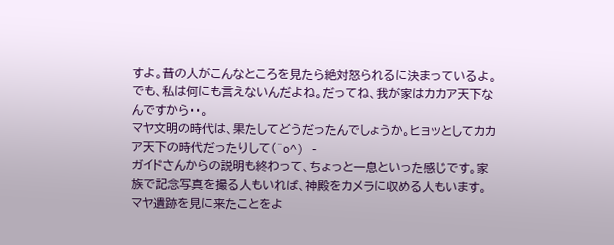すよ。昔の人がこんなところを見たら絶対怒られるに決まっているよ。でも、私は何にも言えないんだよね。だってね、我が家はカカア天下なんですから・・。
マヤ文明の時代は、果たしてどうだったんでしょうか。ヒョッとしてカカア天下の時代だったりして(^o^) -
ガイドさんからの説明も終わって、ちょっと一息といった感じです。家族で記念写真を撮る人もいれば、神殿をカメラに収める人もいます。マヤ遺跡を見に来たことをよ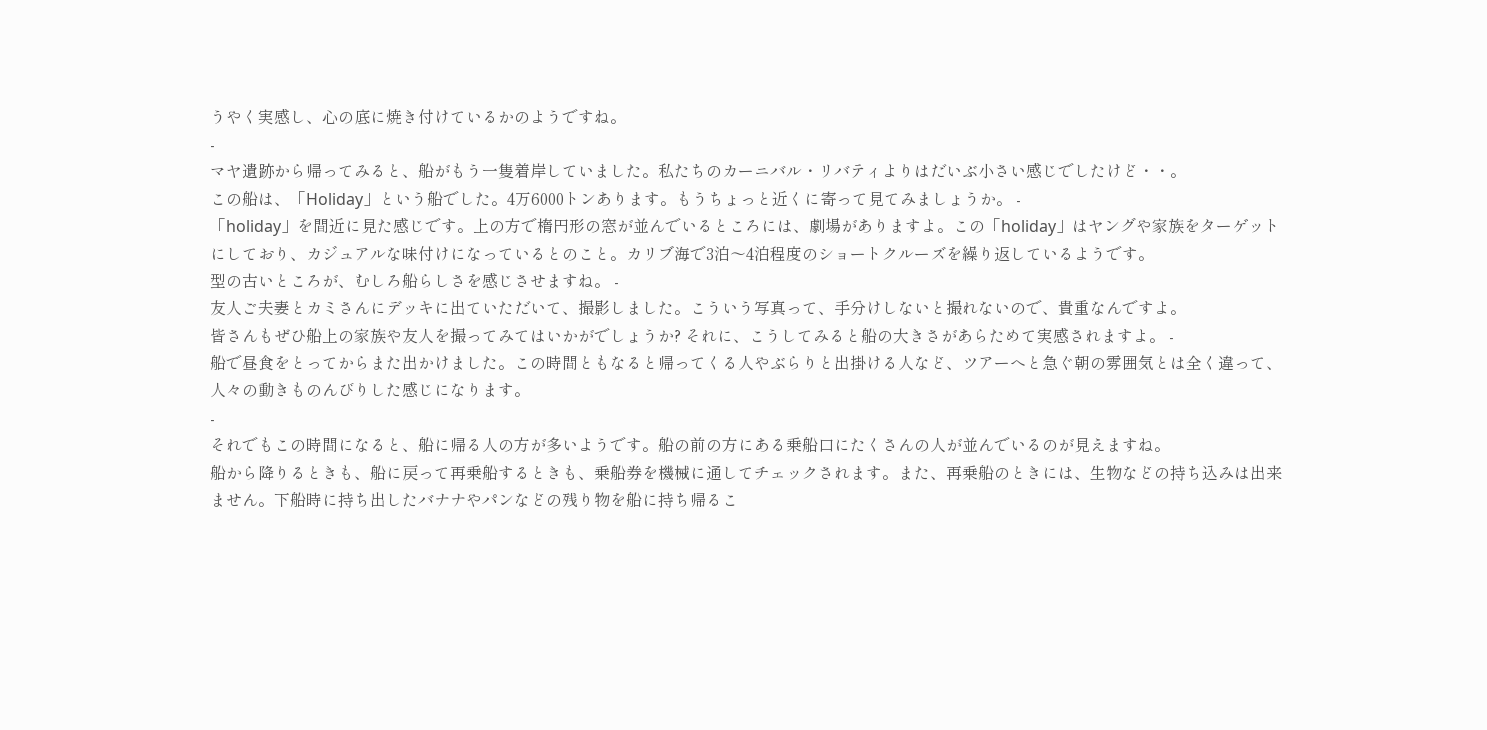うやく実感し、心の底に焼き付けているかのようですね。
-
マヤ遺跡から帰ってみると、船がもう一隻着岸していました。私たちのカーニバル・リバティよりはだいぶ小さい感じでしたけど・・。
この船は、「Holiday」という船でした。4万6000トンあります。もうちょっと近くに寄って見てみましょうか。 -
「holiday」を間近に見た感じです。上の方で楕円形の窓が並んでいるところには、劇場がありますよ。この「holiday」はヤングや家族をターゲットにしており、カジュアルな味付けになっているとのこと。カリブ海で3泊〜4泊程度のショートクルーズを繰り返しているようです。
型の古いところが、むしろ船らしさを感じさせますね。 -
友人ご夫妻とカミさんにデッキに出ていただいて、撮影しました。こういう写真って、手分けしないと撮れないので、貴重なんですよ。
皆さんもぜひ船上の家族や友人を撮ってみてはいかがでしょうか? それに、こうしてみると船の大きさがあらためて実感されますよ。 -
船で昼食をとってからまた出かけました。この時間ともなると帰ってくる人やぶらりと出掛ける人など、ツアーへと急ぐ朝の雰囲気とは全く違って、人々の動きものんびりした感じになります。
-
それでもこの時間になると、船に帰る人の方が多いようです。船の前の方にある乗船口にたくさんの人が並んでいるのが見えますね。
船から降りるときも、船に戻って再乗船するときも、乗船券を機械に通してチェックされます。また、再乗船のときには、生物などの持ち込みは出来ません。下船時に持ち出したバナナやパンなどの残り物を船に持ち帰るこ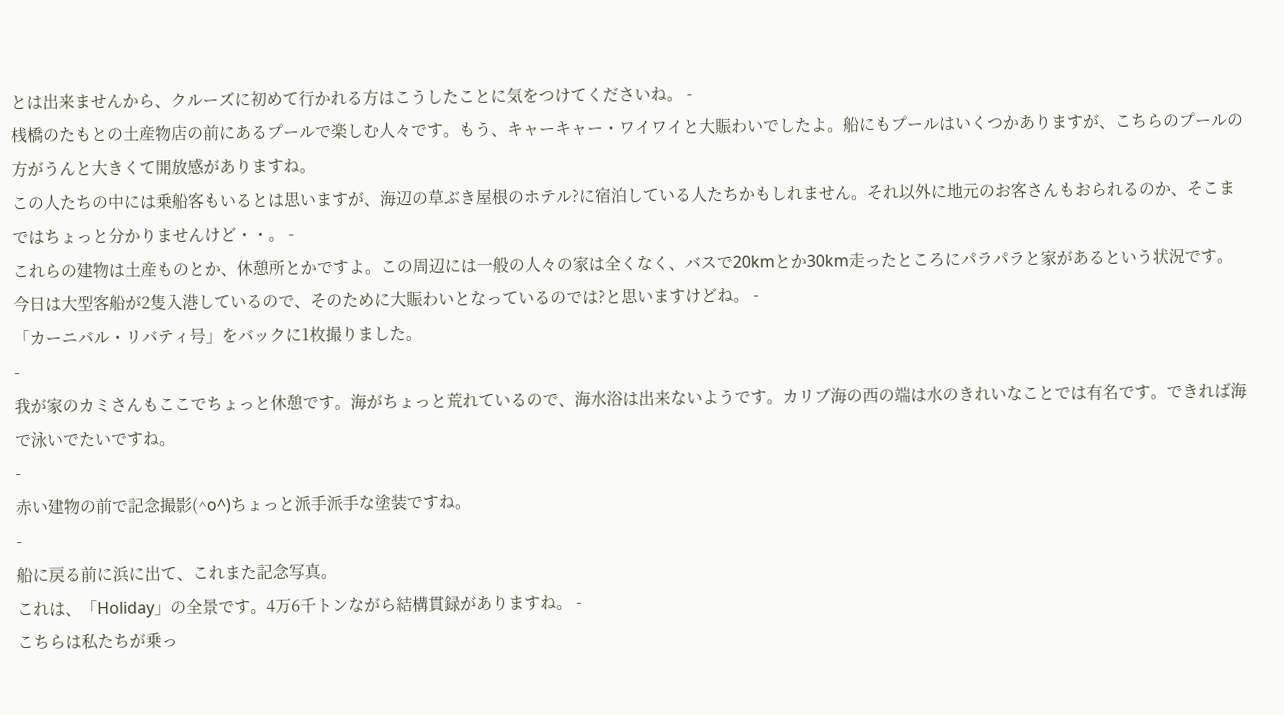とは出来ませんから、クルーズに初めて行かれる方はこうしたことに気をつけてくださいね。 -
桟橋のたもとの土産物店の前にあるプールで楽しむ人々です。もう、キャーキャー・ワイワイと大賑わいでしたよ。船にもプールはいくつかありますが、こちらのプールの方がうんと大きくて開放感がありますね。
この人たちの中には乗船客もいるとは思いますが、海辺の草ぶき屋根のホテル?に宿泊している人たちかもしれません。それ以外に地元のお客さんもおられるのか、そこまではちょっと分かりませんけど・・。 -
これらの建物は土産ものとか、休憩所とかですよ。この周辺には一般の人々の家は全くなく、バスで20kmとか30km走ったところにパラパラと家があるという状況です。
今日は大型客船が2隻入港しているので、そのために大賑わいとなっているのでは?と思いますけどね。 -
「カーニバル・リバティ号」をバックに1枚撮りました。
-
我が家のカミさんもここでちょっと休憩です。海がちょっと荒れているので、海水浴は出来ないようです。カリブ海の西の端は水のきれいなことでは有名です。できれば海で泳いでたいですね。
-
赤い建物の前で記念撮影(^o^)ちょっと派手派手な塗装ですね。
-
船に戻る前に浜に出て、これまた記念写真。
これは、「Holiday」の全景です。4万6千トンながら結構貫録がありますね。 -
こちらは私たちが乗っ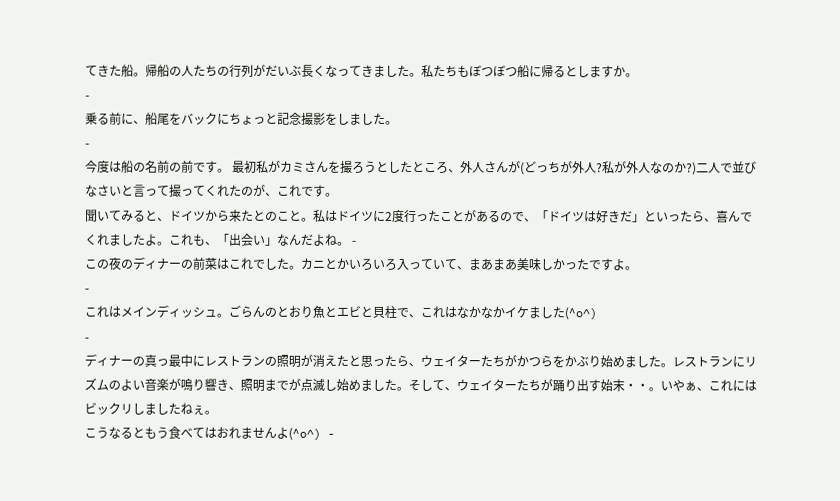てきた船。帰船の人たちの行列がだいぶ長くなってきました。私たちもぼつぼつ船に帰るとしますか。
-
乗る前に、船尾をバックにちょっと記念撮影をしました。
-
今度は船の名前の前です。 最初私がカミさんを撮ろうとしたところ、外人さんが(どっちが外人?私が外人なのか?)二人で並びなさいと言って撮ってくれたのが、これです。
聞いてみると、ドイツから来たとのこと。私はドイツに2度行ったことがあるので、「ドイツは好きだ」といったら、喜んでくれましたよ。これも、「出会い」なんだよね。 -
この夜のディナーの前菜はこれでした。カニとかいろいろ入っていて、まあまあ美味しかったですよ。
-
これはメインディッシュ。ごらんのとおり魚とエビと貝柱で、これはなかなかイケました(^o^)
-
ディナーの真っ最中にレストランの照明が消えたと思ったら、ウェイターたちがかつらをかぶり始めました。レストランにリズムのよい音楽が鳴り響き、照明までが点滅し始めました。そして、ウェイターたちが踊り出す始末・・。いやぁ、これにはビックリしましたねぇ。
こうなるともう食べてはおれませんよ(^o^) -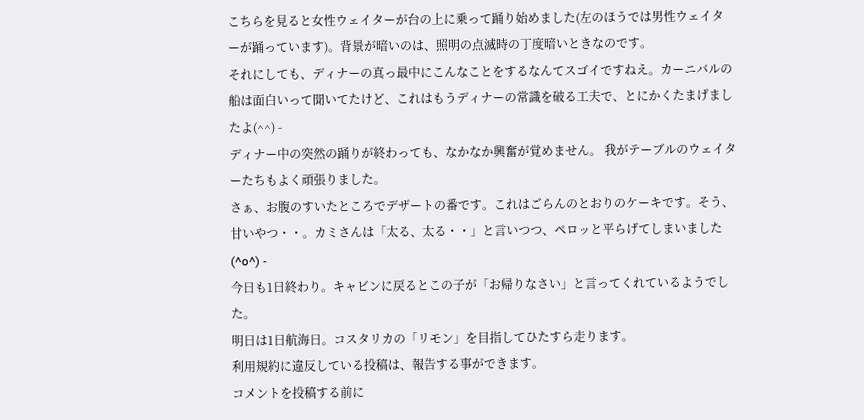こちらを見ると女性ウェイターが台の上に乗って踊り始めました(左のほうでは男性ウェイターが踊っています)。背景が暗いのは、照明の点滅時の丁度暗いときなのです。
それにしても、ディナーの真っ最中にこんなことをするなんてスゴイですねえ。カーニバルの船は面白いって聞いてたけど、これはもうディナーの常識を破る工夫で、とにかくたまげましたよ(^^) -
ディナー中の突然の踊りが終わっても、なかなか興奮が覚めません。 我がテーブルのウェイターたちもよく頑張りました。
さぁ、お腹のすいたところでデザートの番です。これはごらんのとおりのケーキです。そう、甘いやつ・・。カミさんは「太る、太る・・」と言いつつ、ペロッと平らげてしまいました(^o^) -
今日も1日終わり。キャビンに戻るとこの子が「お帰りなさい」と言ってくれているようでした。
明日は1日航海日。コスタリカの「リモン」を目指してひたすら走ります。
利用規約に違反している投稿は、報告する事ができます。
コメントを投稿する前に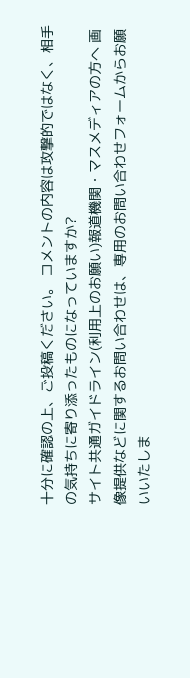十分に確認の上、ご投稿ください。 コメントの内容は攻撃的ではなく、相手の気持ちに寄り添ったものになっていますか?
サイト共通ガイドライン(利用上のお願い)報道機関・マスメディアの方へ 画像提供などに関するお問い合わせは、専用のお問い合わせフォームからお願いいたしま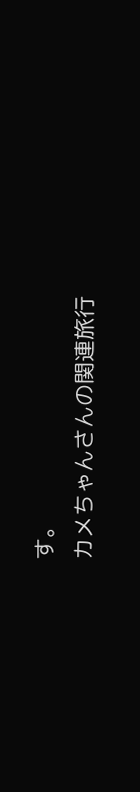す。
カメちゃんさんの関連旅行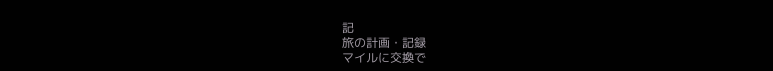記
旅の計画・記録
マイルに交換で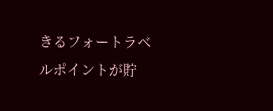きるフォートラベルポイントが貯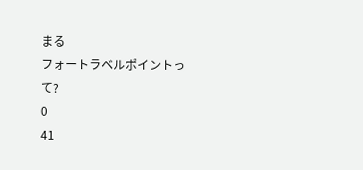まる
フォートラベルポイントって?
0
41